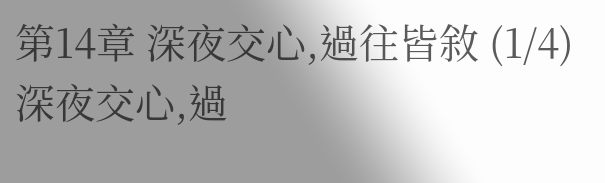第14章 深夜交心,過往皆敘 (1/4)
深夜交心,過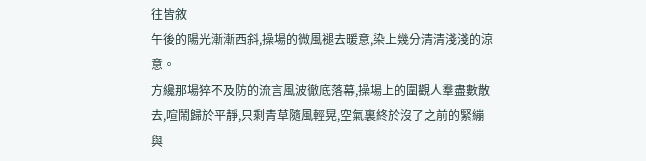往皆敘
午後的陽光漸漸西斜,操場的微風褪去暖意,染上幾分清清淺淺的涼意。
方纔那場猝不及防的流言風波徹底落幕,操場上的圍觀人羣盡數散去,喧鬧歸於平靜,只剩青草隨風輕晃,空氣裏終於沒了之前的緊繃與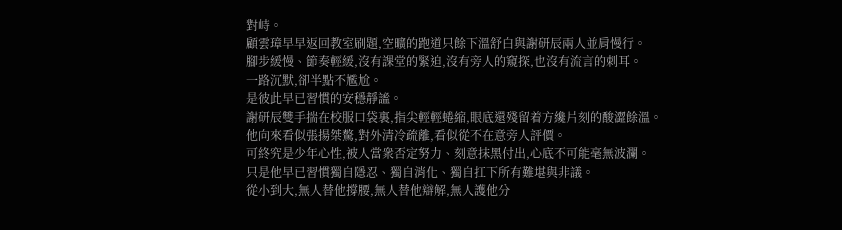對峙。
顧雲璋早早返回教室刷題,空曠的跑道只餘下溫舒白與謝研辰兩人並肩慢行。
腳步緩慢、節奏輕緩,沒有課堂的緊迫,沒有旁人的窺探,也沒有流言的刺耳。
一路沉默,卻半點不尷尬。
是彼此早已習慣的安穩靜謐。
謝研辰雙手揣在校服口袋裏,指尖輕輕蜷縮,眼底還殘留着方纔片刻的酸澀餘溫。
他向來看似張揚桀驁,對外清冷疏離,看似從不在意旁人評價。
可終究是少年心性,被人當衆否定努力、刻意抹黑付出,心底不可能毫無波瀾。
只是他早已習慣獨自隱忍、獨自消化、獨自扛下所有難堪與非議。
從小到大,無人替他撐腰,無人替他辯解,無人護他分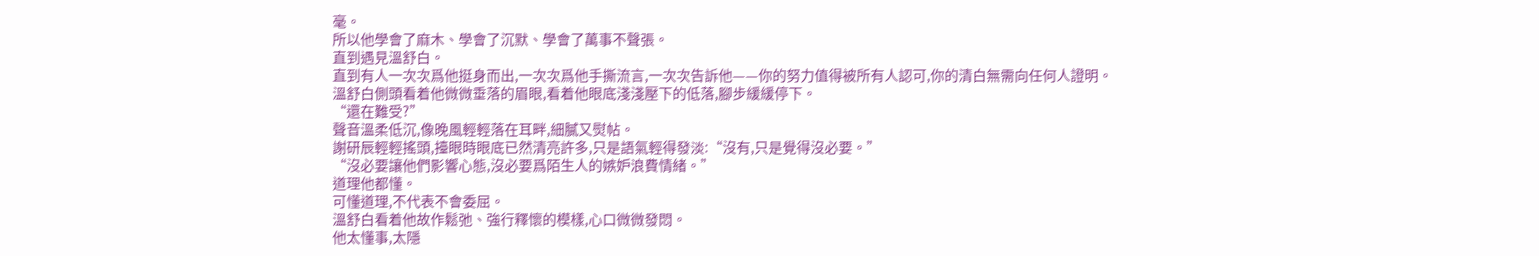毫。
所以他學會了麻木、學會了沉默、學會了萬事不聲張。
直到遇見溫舒白。
直到有人一次次爲他挺身而出,一次次爲他手撕流言,一次次告訴他——你的努力值得被所有人認可,你的清白無需向任何人證明。
溫舒白側頭看着他微微垂落的眉眼,看着他眼底淺淺壓下的低落,腳步緩緩停下。
“還在難受?”
聲音溫柔低沉,像晚風輕輕落在耳畔,細膩又熨帖。
謝研辰輕輕搖頭,擡眼時眼底已然清亮許多,只是語氣輕得發淡:“沒有,只是覺得沒必要。”
“沒必要讓他們影響心態,沒必要爲陌生人的嫉妒浪費情緒。”
道理他都懂。
可懂道理,不代表不會委屈。
溫舒白看着他故作鬆弛、強行釋懷的模樣,心口微微發悶。
他太懂事,太隱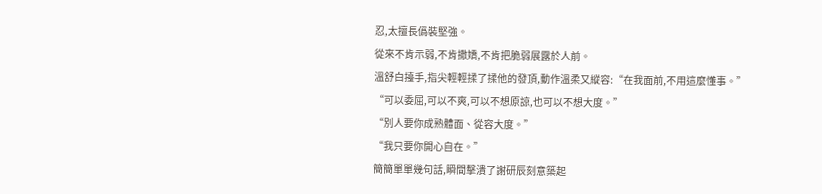忍,太擅長僞裝堅強。
從來不肯示弱,不肯撒嬌,不肯把脆弱展露於人前。
溫舒白擡手,指尖輕輕揉了揉他的發頂,動作溫柔又縱容:“在我面前,不用這麼懂事。”
“可以委屈,可以不爽,可以不想原諒,也可以不想大度。”
“別人要你成熟體面、從容大度。”
“我只要你開心自在。”
簡簡單單幾句話,瞬間擊潰了謝研辰刻意築起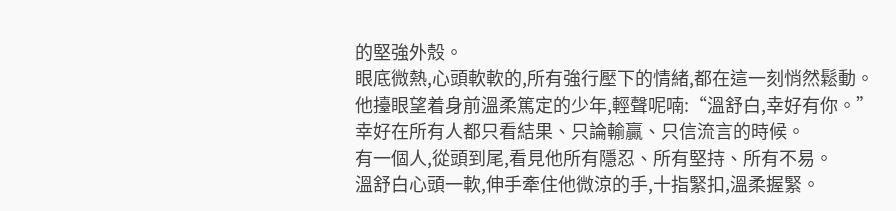的堅強外殼。
眼底微熱,心頭軟軟的,所有強行壓下的情緒,都在這一刻悄然鬆動。
他擡眼望着身前溫柔篤定的少年,輕聲呢喃:“溫舒白,幸好有你。”
幸好在所有人都只看結果、只論輸贏、只信流言的時候。
有一個人,從頭到尾,看見他所有隱忍、所有堅持、所有不易。
溫舒白心頭一軟,伸手牽住他微涼的手,十指緊扣,溫柔握緊。